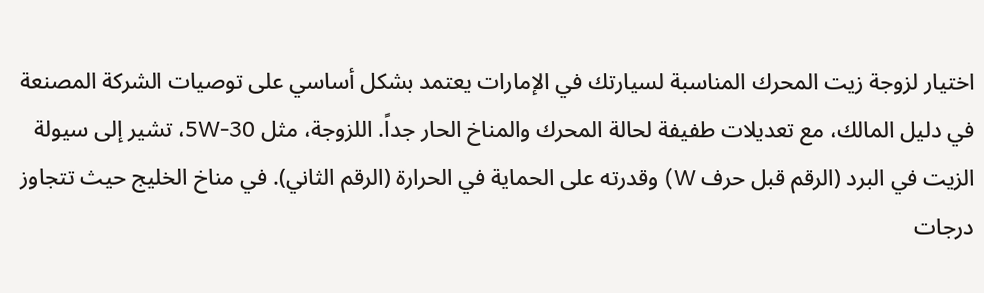اختيار لزوجة زيت المحرك المناسبة لسيارتك في الإمارات يعتمد بشكل أساسي على توصيات الشركة المصنعة في دليل المالك، مع تعديلات طفيفة لحالة المحرك والمناخ الحار جداً. اللزوجة، مثل 5W-30، تشير إلى سيولة الزيت في البرد (الرقم قبل حرف W) وقدرته على الحماية في الحرارة (الرقم الثاني). في مناخ الخليج حيث تتجاوز درجات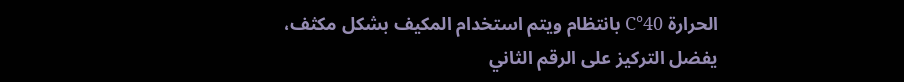الحرارة 40°C بانتظام ويتم استخدام المكيف بشكل مكثف، يفضل التركيز على الرقم الثاني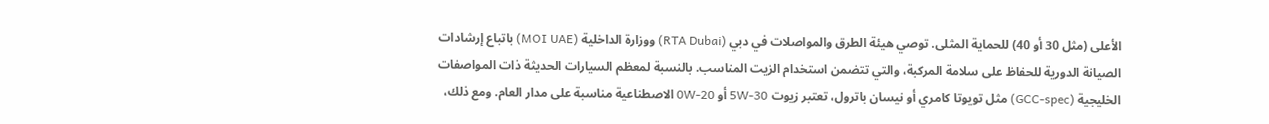الأعلى (مثل 30 أو 40) للحماية المثلى. توصي هيئة الطرق والمواصلات في دبي (RTA Dubai) ووزارة الداخلية (MOI UAE) باتباع إرشادات الصيانة الدورية للحفاظ على سلامة المركبة، والتي تتضمن استخدام الزيت المناسب. بالنسبة لمعظم السيارات الحديثة ذات المواصفات الخليجية (GCC-spec) مثل تويوتا كامري أو نيسان باترول، تعتبر زيوت 5W-30 أو 0W-20 الاصطناعية مناسبة على مدار العام. ومع ذلك،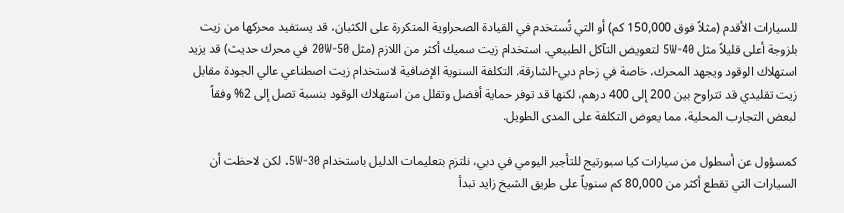للسيارات الأقدم (مثلاً فوق 150,000 كم) أو التي تُستخدم في القيادة الصحراوية المتكررة على الكثبان، قد يستفيد محركها من زيت بلزوجة أعلى قليلاً مثل 5W-40 لتعويض التآكل الطبيعي. استخدام زيت سميك أكثر من اللازم (مثل 20W-50 في محرك حديث) قد يزيد استهلاك الوقود ويجهد المحرك، خاصة في زحام دبي-الشارقة. التكلفة السنوية الإضافية لاستخدام زيت اصطناعي عالي الجودة مقابل زيت تقليدي قد تتراوح بين 200 إلى 400 درهم، لكنها قد توفر حماية أفضل وتقلل من استهلاك الوقود بنسبة تصل إلى 2% وفقاً لبعض التجارب المحلية، مما يعوض التكلفة على المدى الطويل.

كمسؤول عن أسطول من سيارات كيا سبورتيج للتأجير اليومي في دبي، نلتزم بتعليمات الدليل باستخدام 5W-30. لكن لاحظت أن السيارات التي تقطع أكثر من 80,000 كم سنوياً على طريق الشيخ زايد تبدأ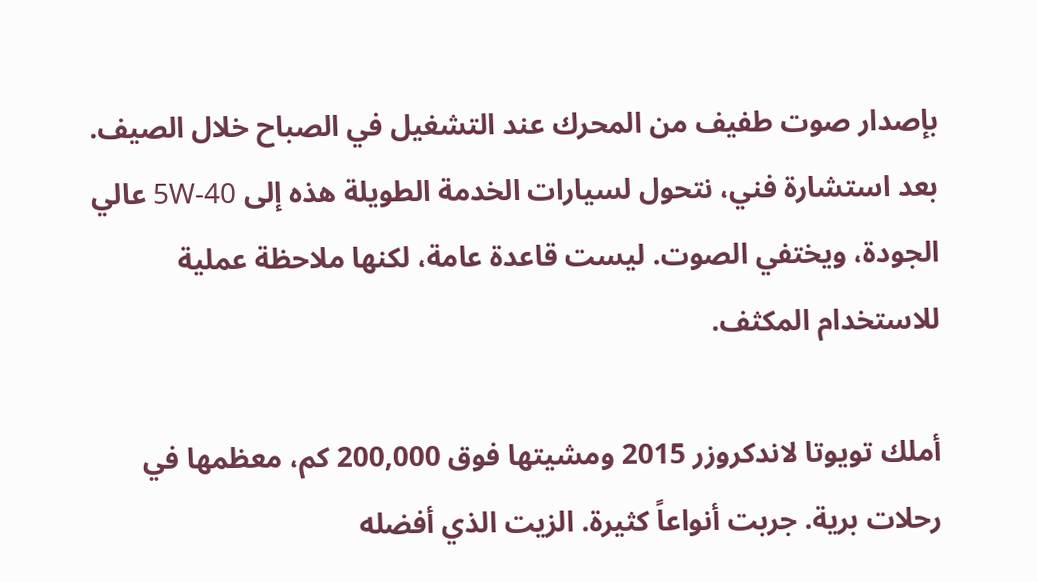بإصدار صوت طفيف من المحرك عند التشغيل في الصباح خلال الصيف. بعد استشارة فني، نتحول لسيارات الخدمة الطويلة هذه إلى 5W-40 عالي الجودة، ويختفي الصوت. ليست قاعدة عامة، لكنها ملاحظة عملية للاستخدام المكثف.

أملك تويوتا لاندكروزر 2015 ومشيتها فوق 200,000 كم، معظمها في رحلات برية. جربت أنواعاً كثيرة. الزيت الذي أفضله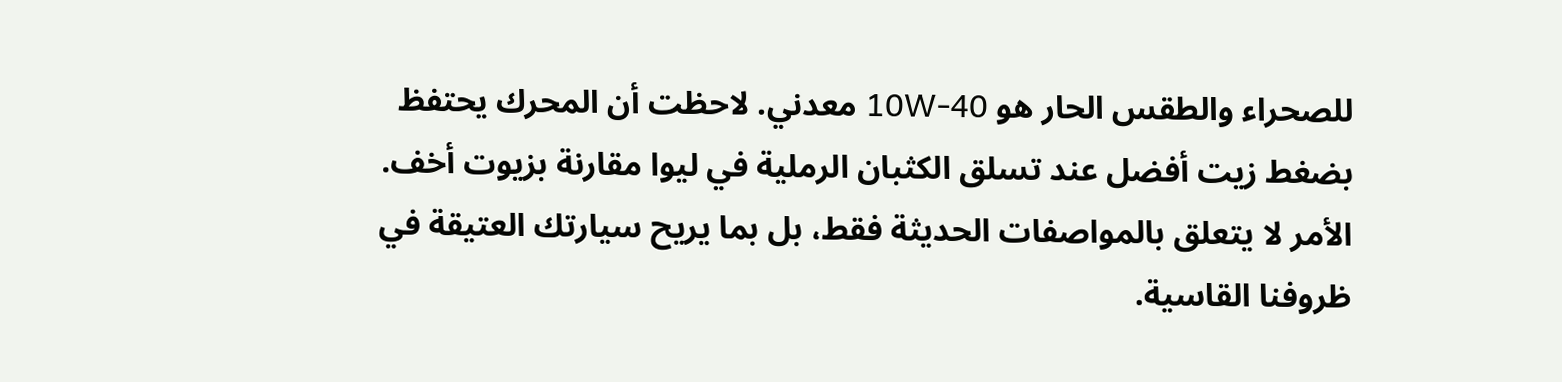للصحراء والطقس الحار هو 10W-40 معدني. لاحظت أن المحرك يحتفظ بضغط زيت أفضل عند تسلق الكثبان الرملية في ليوا مقارنة بزيوت أخف. الأمر لا يتعلق بالمواصفات الحديثة فقط، بل بما يريح سيارتك العتيقة في ظروفنا القاسية.